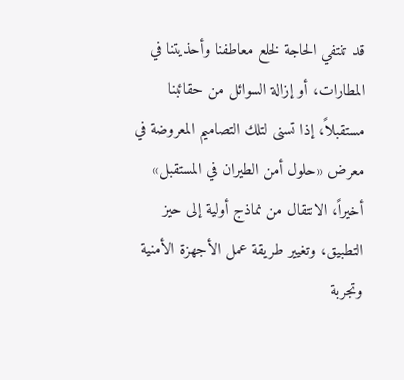قد تنتفي الحاجة لخلع معاطفنا وأحذيتنا في المطارات، أو إزالة السوائل من حقائبنا مستقبلاً، إذا تسنى لتلك التصاميم المعروضة في معرض «حلول أمن الطيران في المستقبل» أخيراً، الانتقال من نماذج أولية إلى حيز التطبيق، وتغيير طريقة عمل الأجهزة الأمنية وتجربة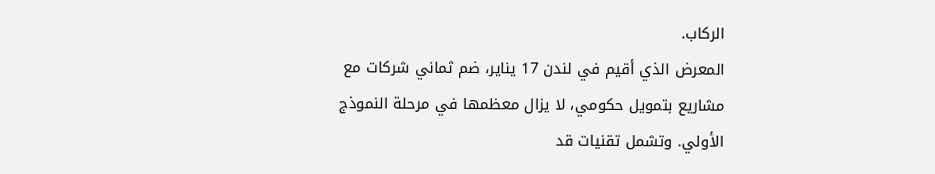الركاب.
المعرض الذي أقيم في لندن 17 يناير، ضم ثماني شركات مع مشاريع بتمويل حكومي، لا يزال معظمها في مرحلة النموذج الأولي. وتشمل تقنيات قد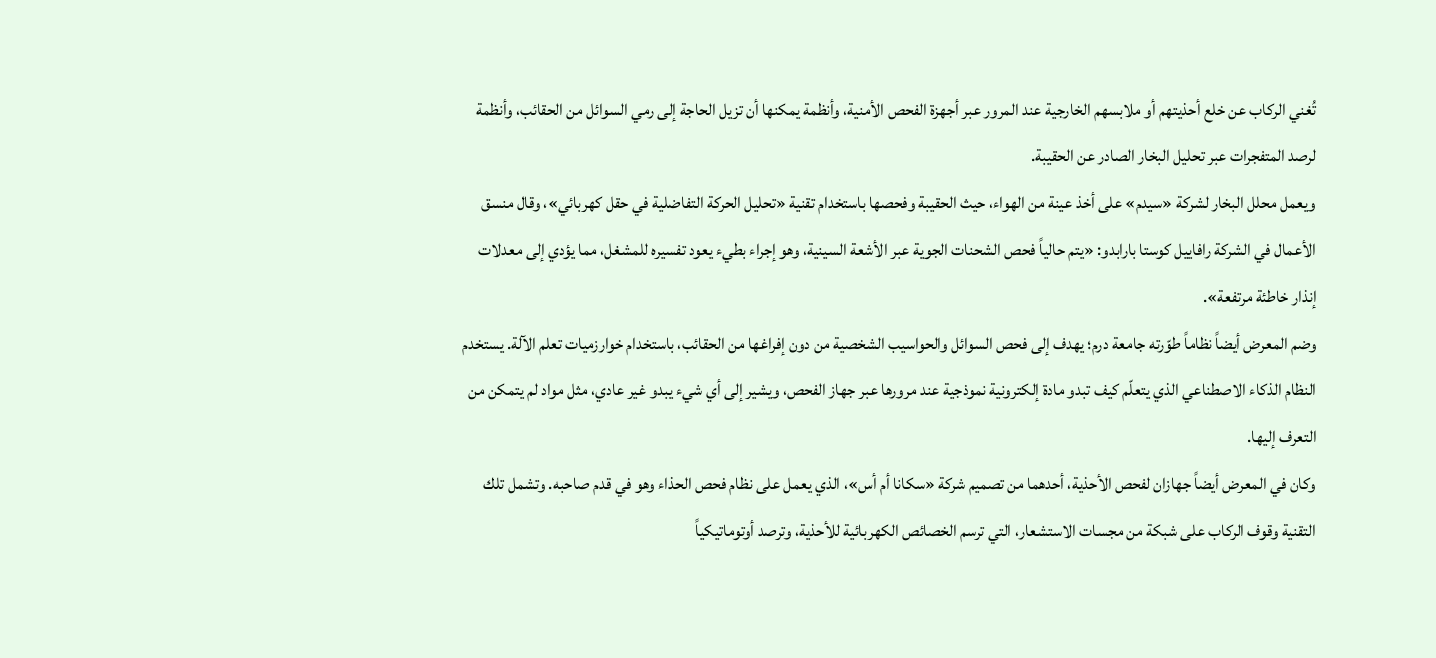تُغني الركاب عن خلع أحذيتهم أو ملابسهم الخارجية عند المرور عبر أجهزة الفحص الأمنية، وأنظمة يمكنها أن تزيل الحاجة إلى رمي السوائل من الحقائب، وأنظمة لرصد المتفجرات عبر تحليل البخار الصادر عن الحقيبة.
ويعمل محلل البخار لشركة «سيدم» على أخذ عينة من الهواء، حيث الحقيبة وفحصها باستخدام تقنية «تحليل الحركة التفاضلية في حقل كهربائي»، وقال منسق الأعمال في الشركة رافاييل كوستا بارابدو: «يتم حالياً فحص الشحنات الجوية عبر الأشعة السينية، وهو إجراء بطيء يعود تفسيره للمشغل، مما يؤدي إلى معدلات إنذار خاطئة مرتفعة».
وضم المعرض أيضاً نظاماً طوّرته جامعة درم؛ يهدف إلى فحص السوائل والحواسيب الشخصية من دون إفراغها من الحقائب، باستخدام خوارزميات تعلم الآلة. يستخدم النظام الذكاء الاصطناعي الذي يتعلّم كيف تبدو مادة إلكترونية نموذجية عند مرورها عبر جهاز الفحص، ويشير إلى أي شيء يبدو غير عادي، مثل مواد لم يتمكن من التعرف إليها.
وكان في المعرض أيضاً جهازان لفحص الأحذية، أحدهما من تصميم شركة «سكانا أم أس»، الذي يعمل على نظام فحص الحذاء وهو في قدم صاحبه. وتشمل تلك التقنية وقوف الركاب على شبكة من مجسات الاستشعار، التي ترسم الخصائص الكهربائية للأحذية، وترصد أوتوماتيكياً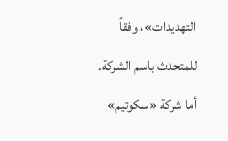التهديدات»، وفقاً للمتحدث باسم الشركة.
أما شركة «سكوتيم»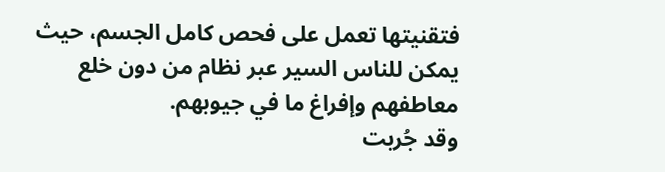فتقنيتها تعمل على فحص كامل الجسم، حيث يمكن للناس السير عبر نظام من دون خلع معاطفهم وإفراغ ما في جيوبهم.
وقد جُربت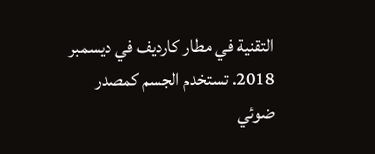التقنية في مطار كارديف في ديسمبر 2018. تستخدم الجسم كمصدر ضوئي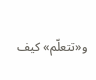و«تتعلّم» كيف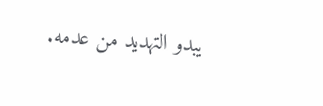يبدو التهديد من عدمه.